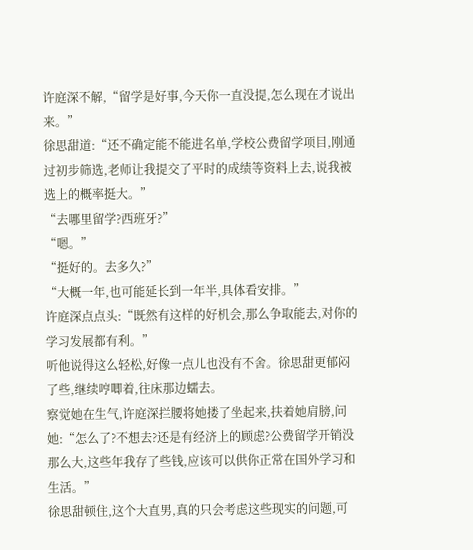许庭深不解,“留学是好事,今天你一直没提,怎么现在才说出来。”
徐思甜道:“还不确定能不能进名单,学校公费留学项目,刚通过初步筛选,老师让我提交了平时的成绩等资料上去,说我被选上的概率挺大。”
“去哪里留学?西班牙?”
“嗯。”
“挺好的。去多久?”
“大概一年,也可能延长到一年半,具体看安排。”
许庭深点点头:“既然有这样的好机会,那么争取能去,对你的学习发展都有利。”
听他说得这么轻松,好像一点儿也没有不舍。徐思甜更郁闷了些,继续哼唧着,往床那边蠕去。
察觉她在生气,许庭深拦腰将她搂了坐起来,扶着她肩膀,问她:“怎么了?不想去?还是有经济上的顾虑?公费留学开销没那么大,这些年我存了些钱,应该可以供你正常在国外学习和生活。”
徐思甜顿住,这个大直男,真的只会考虑这些现实的问题,可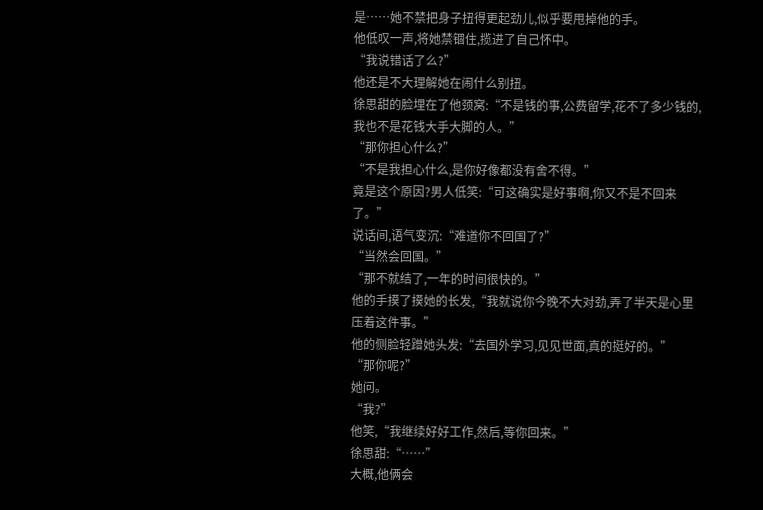是……她不禁把身子扭得更起劲儿,似乎要甩掉他的手。
他低叹一声,将她禁锢住,揽进了自己怀中。
“我说错话了么?”
他还是不大理解她在闹什么别扭。
徐思甜的脸埋在了他颈窝:“不是钱的事,公费留学,花不了多少钱的,我也不是花钱大手大脚的人。”
“那你担心什么?”
“不是我担心什么,是你好像都没有舍不得。”
竟是这个原因?男人低笑:“可这确实是好事啊,你又不是不回来了。”
说话间,语气变沉:“难道你不回国了?”
“当然会回国。”
“那不就结了,一年的时间很快的。”
他的手摸了摸她的长发,“我就说你今晚不大对劲,弄了半天是心里压着这件事。”
他的侧脸轻蹭她头发:“去国外学习,见见世面,真的挺好的。”
“那你呢?”
她问。
“我?”
他笑,“我继续好好工作,然后,等你回来。”
徐思甜:“……”
大概,他俩会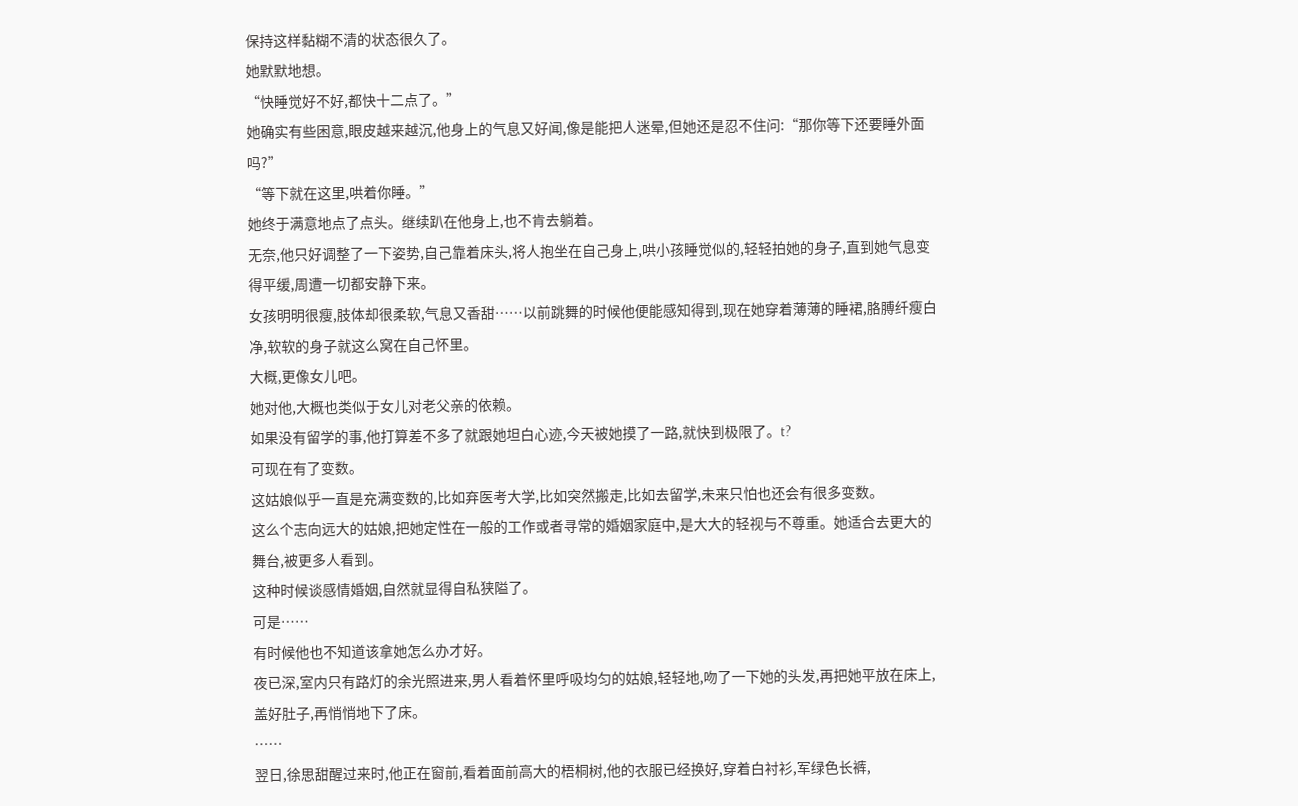保持这样黏糊不清的状态很久了。
她默默地想。
“快睡觉好不好,都快十二点了。”
她确实有些困意,眼皮越来越沉,他身上的气息又好闻,像是能把人迷晕,但她还是忍不住问:“那你等下还要睡外面吗?”
“等下就在这里,哄着你睡。”
她终于满意地点了点头。继续趴在他身上,也不肯去躺着。
无奈,他只好调整了一下姿势,自己靠着床头,将人抱坐在自己身上,哄小孩睡觉似的,轻轻拍她的身子,直到她气息变得平缓,周遭一切都安静下来。
女孩明明很瘦,肢体却很柔软,气息又香甜……以前跳舞的时候他便能感知得到,现在她穿着薄薄的睡裙,胳膊纤瘦白净,软软的身子就这么窝在自己怀里。
大概,更像女儿吧。
她对他,大概也类似于女儿对老父亲的依赖。
如果没有留学的事,他打算差不多了就跟她坦白心迹,今天被她摸了一路,就快到极限了。t?
可现在有了变数。
这姑娘似乎一直是充满变数的,比如弃医考大学,比如突然搬走,比如去留学,未来只怕也还会有很多变数。
这么个志向远大的姑娘,把她定性在一般的工作或者寻常的婚姻家庭中,是大大的轻视与不尊重。她适合去更大的舞台,被更多人看到。
这种时候谈感情婚姻,自然就显得自私狭隘了。
可是……
有时候他也不知道该拿她怎么办才好。
夜已深,室内只有路灯的余光照进来,男人看着怀里呼吸均匀的姑娘,轻轻地,吻了一下她的头发,再把她平放在床上,盖好肚子,再悄悄地下了床。
……
翌日,徐思甜醒过来时,他正在窗前,看着面前高大的梧桐树,他的衣服已经换好,穿着白衬衫,军绿色长裤,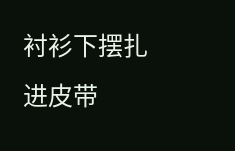衬衫下摆扎进皮带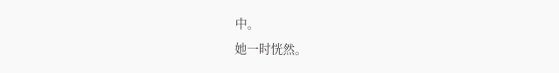中。
她一时恍然。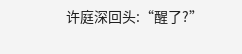许庭深回头:“醒了?”